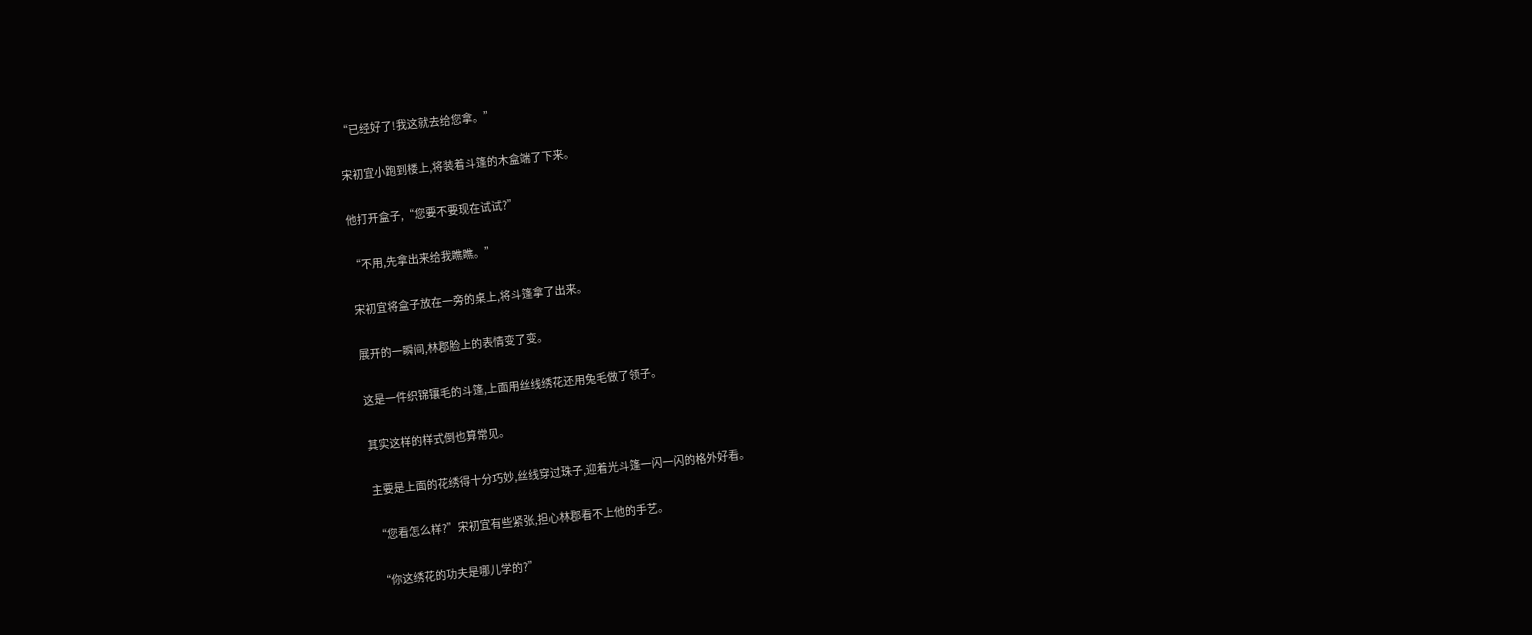“已经好了!我这就去给您拿。”

宋初宜小跑到楼上,将装着斗篷的木盒端了下来。

他打开盒子,“您要不要现在试试?”

“不用,先拿出来给我瞧瞧。”

宋初宜将盒子放在一旁的桌上,将斗篷拿了出来。

展开的一瞬间,林郡脸上的表情变了变。

这是一件织锦镶毛的斗篷,上面用丝线绣花还用兔毛做了领子。

其实这样的样式倒也算常见。

主要是上面的花绣得十分巧妙,丝线穿过珠子,迎着光斗篷一闪一闪的格外好看。

“您看怎么样?”宋初宜有些紧张,担心林郡看不上他的手艺。

“你这绣花的功夫是哪儿学的?”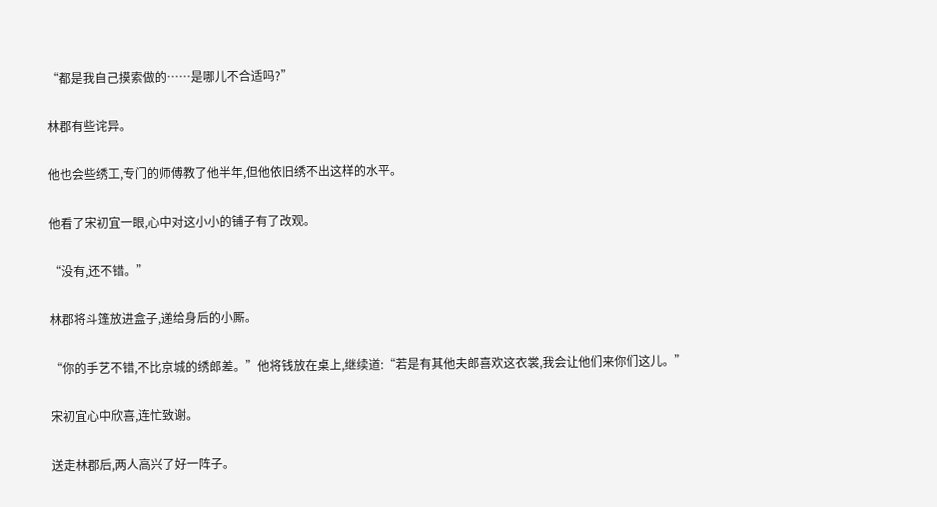“都是我自己摸索做的……是哪儿不合适吗?”

林郡有些诧异。

他也会些绣工,专门的师傅教了他半年,但他依旧绣不出这样的水平。

他看了宋初宜一眼,心中对这小小的铺子有了改观。

“没有,还不错。”

林郡将斗篷放进盒子,递给身后的小厮。

“你的手艺不错,不比京城的绣郎差。”他将钱放在桌上,继续道:“若是有其他夫郎喜欢这衣裳,我会让他们来你们这儿。”

宋初宜心中欣喜,连忙致谢。

送走林郡后,两人高兴了好一阵子。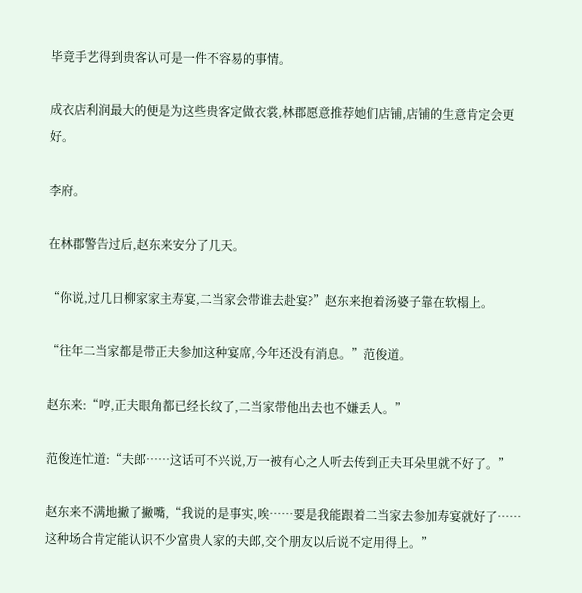毕竟手艺得到贵客认可是一件不容易的事情。

成衣店利润最大的便是为这些贵客定做衣裳,林郡愿意推荐她们店铺,店铺的生意肯定会更好。

李府。

在林郡警告过后,赵东来安分了几天。

“你说,过几日柳家家主寿宴,二当家会带谁去赴宴?”赵东来抱着汤婆子靠在软榻上。

“往年二当家都是带正夫参加这种宴席,今年还没有消息。”范俊道。

赵东来:“哼,正夫眼角都已经长纹了,二当家带他出去也不嫌丢人。”

范俊连忙道:“夫郎……这话可不兴说,万一被有心之人听去传到正夫耳朵里就不好了。”

赵东来不满地撇了撇嘴,“我说的是事实,唉……要是我能跟着二当家去参加寿宴就好了……这种场合肯定能认识不少富贵人家的夫郎,交个朋友以后说不定用得上。”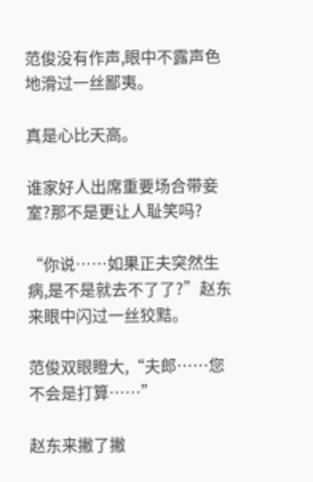范俊没有作声,眼中不露声色地滑过一丝鄙夷。

真是心比天高。

谁家好人出席重要场合带妾室?那不是更让人耻笑吗?

“你说……如果正夫突然生病,是不是就去不了了?”赵东来眼中闪过一丝狡黠。

范俊双眼瞪大,“夫郎……您不会是打算……”

赵东来撇了撇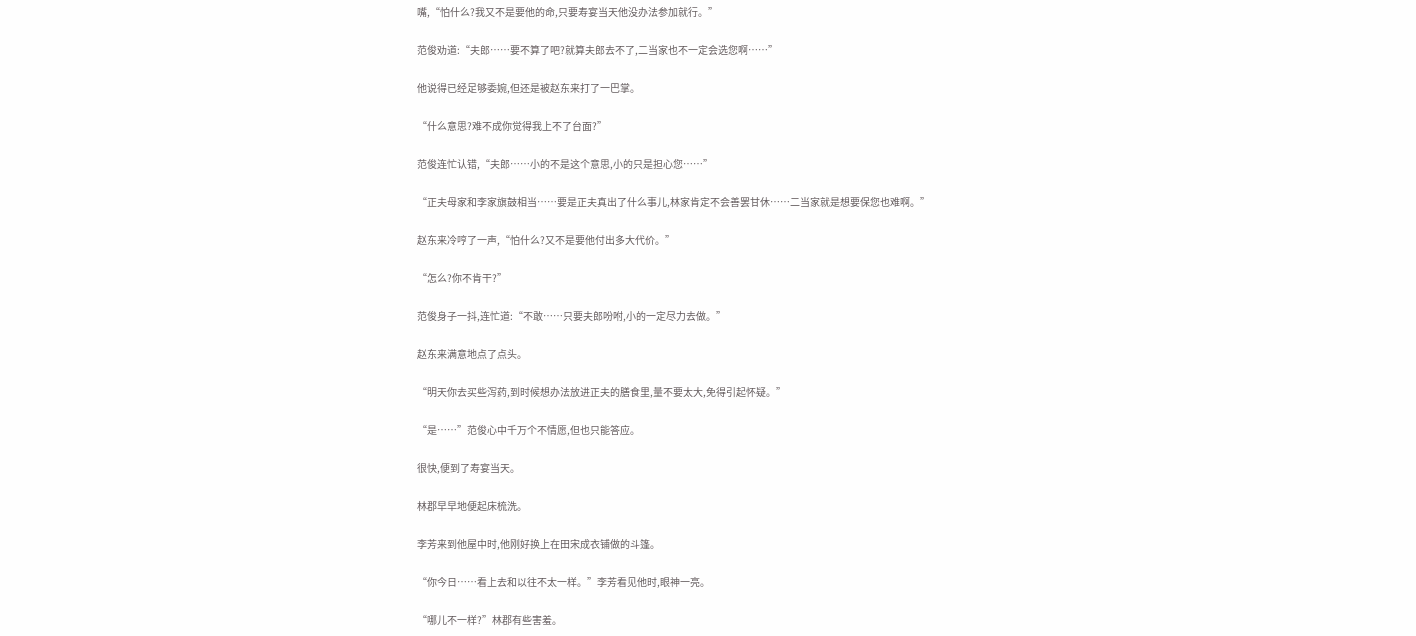嘴,“怕什么?我又不是要他的命,只要寿宴当天他没办法参加就行。”

范俊劝道:“夫郎……要不算了吧?就算夫郎去不了,二当家也不一定会选您啊……”

他说得已经足够委婉,但还是被赵东来打了一巴掌。

“什么意思?难不成你觉得我上不了台面?”

范俊连忙认错,“夫郎……小的不是这个意思,小的只是担心您……”

“正夫母家和李家旗鼓相当……要是正夫真出了什么事儿,林家肯定不会善罢甘休……二当家就是想要保您也难啊。”

赵东来冷哼了一声,“怕什么?又不是要他付出多大代价。”

“怎么?你不肯干?”

范俊身子一抖,连忙道:“不敢……只要夫郎吩咐,小的一定尽力去做。”

赵东来满意地点了点头。

“明天你去买些泻药,到时候想办法放进正夫的膳食里,量不要太大,免得引起怀疑。”

“是……”范俊心中千万个不情愿,但也只能答应。

很快,便到了寿宴当天。

林郡早早地便起床梳洗。

李芳来到他屋中时,他刚好换上在田宋成衣铺做的斗篷。

“你今日……看上去和以往不太一样。”李芳看见他时,眼神一亮。

“哪儿不一样?”林郡有些害羞。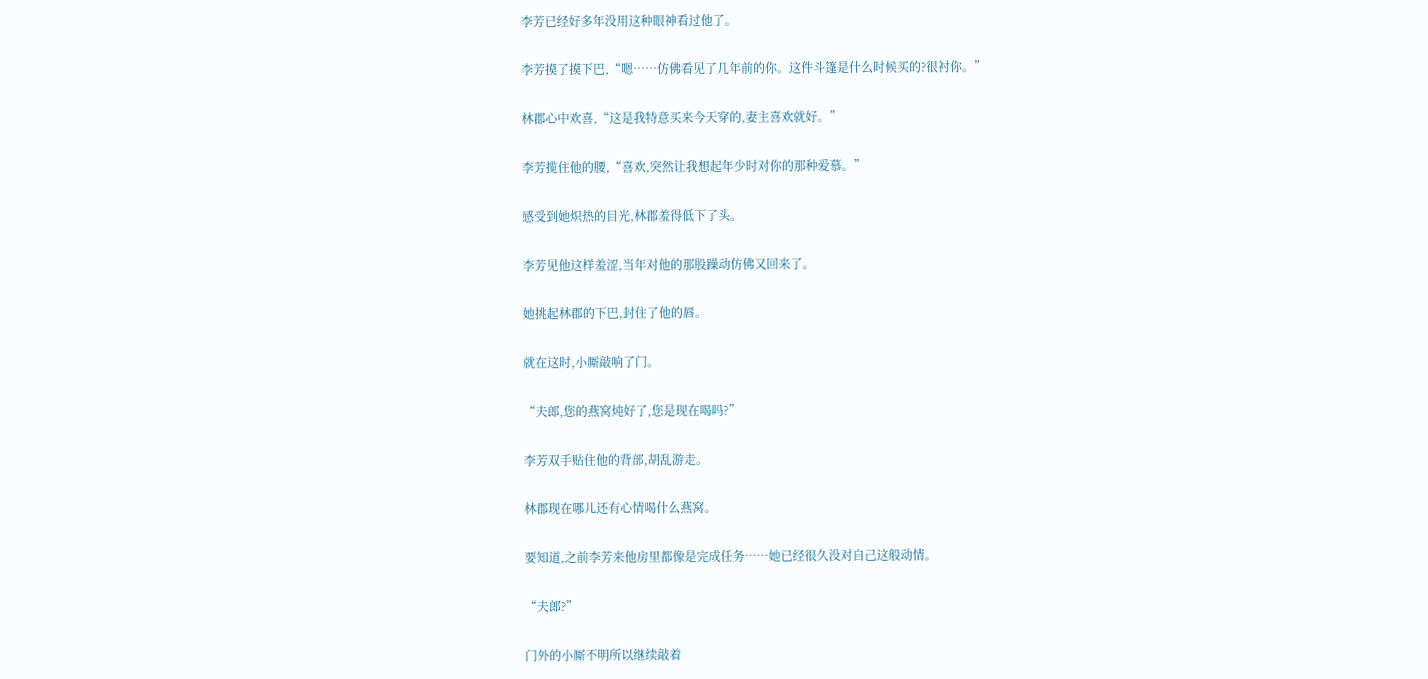李芳已经好多年没用这种眼神看过他了。

李芳摸了摸下巴,“嗯……仿佛看见了几年前的你。这件斗篷是什么时候买的?很衬你。”

林郡心中欢喜,“这是我特意买来今天穿的,妻主喜欢就好。”

李芳揽住他的腰,“喜欢,突然让我想起年少时对你的那种爱慕。”

感受到她炽热的目光,林郡羞得低下了头。

李芳见他这样羞涩,当年对他的那股躁动仿佛又回来了。

她挑起林郡的下巴,封住了他的唇。

就在这时,小厮敲响了门。

“夫郎,您的燕窝炖好了,您是现在喝吗?”

李芳双手贴住他的背部,胡乱游走。

林郡现在哪儿还有心情喝什么燕窝。

要知道,之前李芳来他房里都像是完成任务……她已经很久没对自己这般动情。

“夫郎?”

门外的小厮不明所以继续敲着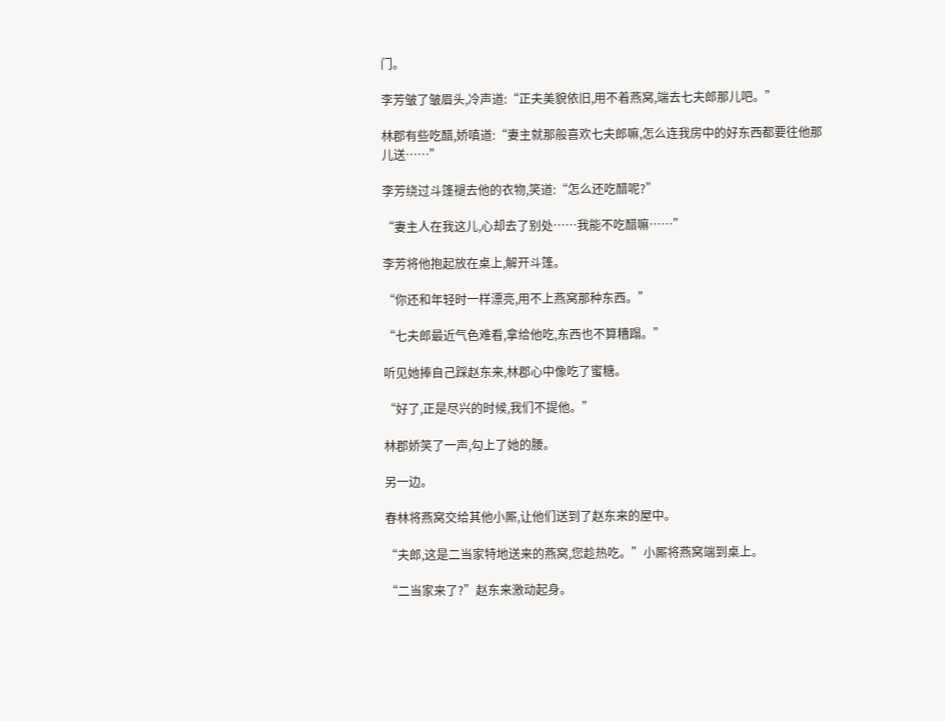门。

李芳皱了皱眉头,冷声道:“正夫美貌依旧,用不着燕窝,端去七夫郎那儿吧。”

林郡有些吃醋,娇嗔道:“妻主就那般喜欢七夫郎嘛,怎么连我房中的好东西都要往他那儿送……”

李芳绕过斗篷褪去他的衣物,笑道:“怎么还吃醋呢?”

“妻主人在我这儿,心却去了别处……我能不吃醋嘛……”

李芳将他抱起放在桌上,解开斗篷。

“你还和年轻时一样漂亮,用不上燕窝那种东西。”

“七夫郎最近气色难看,拿给他吃,东西也不算糟蹋。”

听见她捧自己踩赵东来,林郡心中像吃了蜜糖。

“好了,正是尽兴的时候,我们不提他。”

林郡娇笑了一声,勾上了她的腰。

另一边。

春林将燕窝交给其他小厮,让他们送到了赵东来的屋中。

“夫郎,这是二当家特地送来的燕窝,您趁热吃。”小厮将燕窝端到桌上。

“二当家来了?”赵东来激动起身。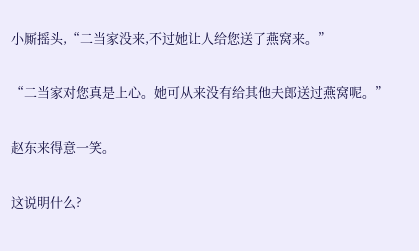小厮摇头,“二当家没来,不过她让人给您送了燕窝来。”

“二当家对您真是上心。她可从来没有给其他夫郎送过燕窝呢。”

赵东来得意一笑。

这说明什么?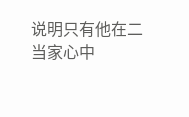说明只有他在二当家心中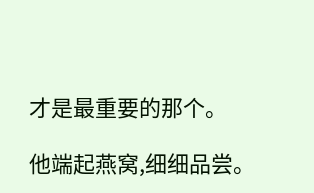才是最重要的那个。

他端起燕窝,细细品尝。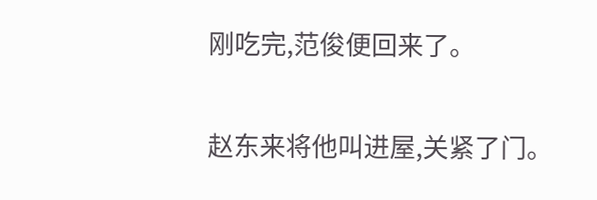刚吃完,范俊便回来了。

赵东来将他叫进屋,关紧了门。